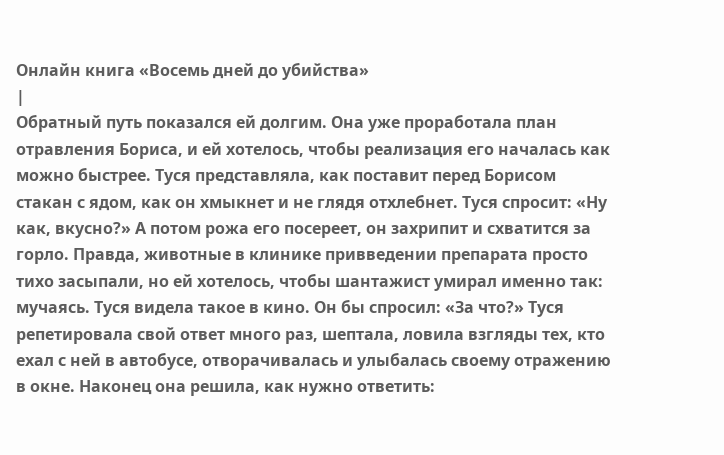Онлайн книга «Восемь дней до убийства»
|
Обратный путь показался ей долгим. Она уже проработала план отравления Бориса, и ей хотелось, чтобы реализация его началась как можно быстрее. Туся представляла, как поставит перед Борисом стакан с ядом, как он хмыкнет и не глядя отхлебнет. Туся спросит: «Ну как, вкусно?» А потом рожа его посереет, он захрипит и схватится за горло. Правда, животные в клинике привведении препарата просто тихо засыпали, но ей хотелось, чтобы шантажист умирал именно так: мучаясь. Туся видела такое в кино. Он бы спросил: «За что?» Туся репетировала свой ответ много раз, шептала, ловила взгляды тех, кто ехал с ней в автобусе, отворачивалась и улыбалась своему отражению в окне. Наконец она решила, как нужно ответить: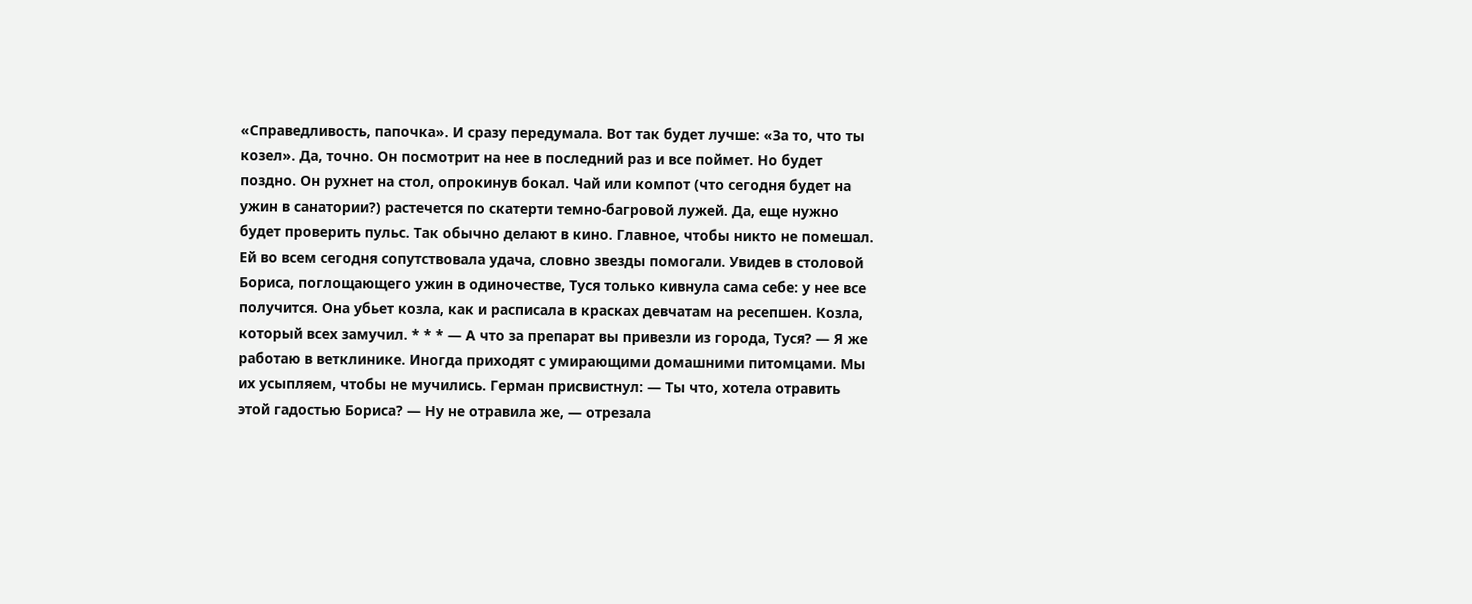«Справедливость, папочка». И сразу передумала. Вот так будет лучше: «За то, что ты козел». Да, точно. Он посмотрит на нее в последний раз и все поймет. Но будет поздно. Он рухнет на стол, опрокинув бокал. Чай или компот (что сегодня будет на ужин в санатории?) растечется по скатерти темно-багровой лужей. Да, еще нужно будет проверить пульс. Так обычно делают в кино. Главное, чтобы никто не помешал. Ей во всем сегодня сопутствовала удача, словно звезды помогали. Увидев в столовой Бориса, поглощающего ужин в одиночестве, Туся только кивнула сама себе: у нее все получится. Она убьет козла, как и расписала в красках девчатам на ресепшен. Козла, который всех замучил. * * * — А что за препарат вы привезли из города, Туся? — Я же работаю в ветклинике. Иногда приходят с умирающими домашними питомцами. Мы их усыпляем, чтобы не мучились. Герман присвистнул: — Ты что, хотела отравить этой гадостью Бориса? — Ну не отравила же, — отрезала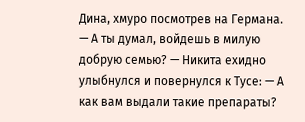Дина, хмуро посмотрев на Германа. — А ты думал, войдешь в милую добрую семью? — Никита ехидно улыбнулся и повернулся к Тусе: — А как вам выдали такие препараты?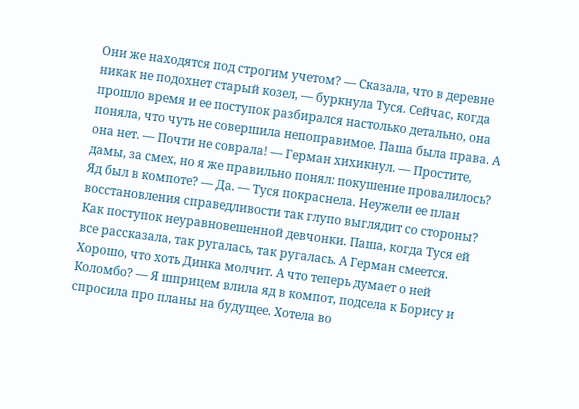Они же находятся под строгим учетом? — Сказала, что в деревне никак не подохнет старый козел, — буркнула Туся. Сейчас, когда прошло время и ее поступок разбирался настолько детально, она поняла, что чуть не совершила непоправимое. Паша была права. А она нет. — Почти не соврала! — Герман хихикнул. — Простите, дамы, за смех, но я же правильно понял: покушение провалилось? Яд был в компоте? — Да. — Туся покраснела. Неужели ее план восстановления справедливости так глупо выглядит со стороны? Как поступок неуравновешенной девчонки. Паша, когда Туся ей все рассказала, так ругалась, так ругалась. А Герман смеется. Хорошо, что хоть Динка молчит. А что теперь думает о ней Коломбо? — Я шприцем влила яд в компот, подсела к Борису и спросила про планы на будущее. Хотела во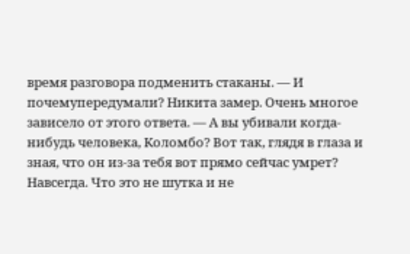время разговора подменить стаканы. — И почемупередумали? Никита замер. Очень многое зависело от этого ответа. — А вы убивали когда-нибудь человека, Коломбо? Вот так, глядя в глаза и зная, что он из-за тебя вот прямо сейчас умрет? Навсегда. Что это не шутка и не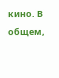кино. В общем,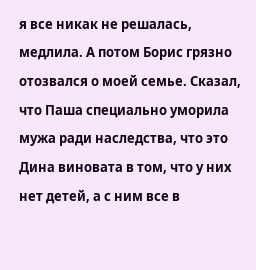я все никак не решалась, медлила. А потом Борис грязно отозвался о моей семье. Сказал, что Паша специально уморила мужа ради наследства, что это Дина виновата в том, что у них нет детей, а с ним все в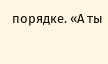порядке. «А ты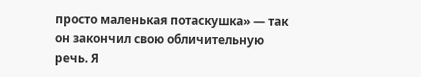просто маленькая потаскушка» — так он закончил свою обличительную речь. Я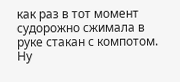как раз в тот момент судорожно сжимала в руке стакан с компотом. Ну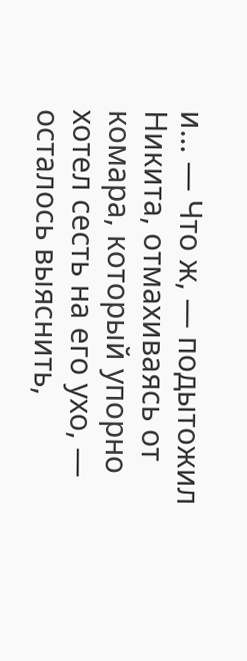и… — Что ж, — подытожил Никита, отмахиваясь от комара, который упорно хотел сесть на его ухо, — осталось выяснить,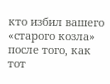кто избил вашего «старого козла» после того, как тот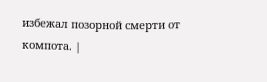избежал позорной смерти от компота. |